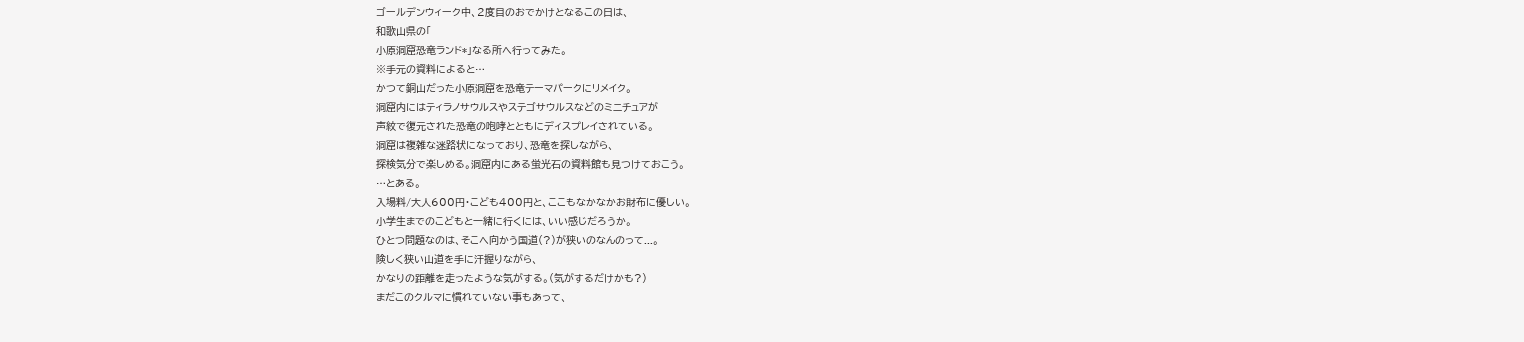ゴールデンウィーク中、2度目のおでかけとなるこの日は、
和歌山県の「
小原洞窟恐竜ランド*」なる所へ行ってみた。
※手元の資料によると…
かつて銅山だった小原洞窟を恐竜テーマパークにリメイク。
洞窟内にはティラノサウルスやステゴサウルスなどのミニチュアが
声紋で復元された恐竜の咆哮とともにディスプレイされている。
洞窟は複雑な迷路状になっており、恐竜を探しながら、
探検気分で楽しめる。洞窟内にある蛍光石の資料館も見つけておこう。
…とある。
入場料/大人600円・こども400円と、ここもなかなかお財布に優しい。
小学生までのこどもと一緒に行くには、いい感じだろうか。
ひとつ問題なのは、そこへ向かう国道(?)が狭いのなんのって...。
険しく狭い山道を手に汗握りながら、
かなりの距離を走ったような気がする。(気がするだけかも?)
まだこのクルマに慣れていない事もあって、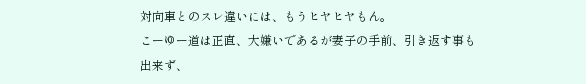対向車とのスレ違いには、もうヒヤヒヤもん。
こーゆー道は正直、大嫌いであるが妻子の手前、引き返す事も出来ず、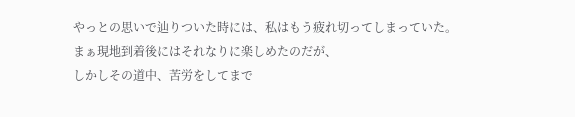やっとの思いで辿りついた時には、私はもう疲れ切ってしまっていた。
まぁ現地到着後にはそれなりに楽しめたのだが、
しかしその道中、苦労をしてまで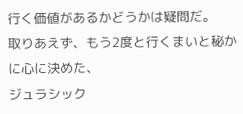行く価値があるかどうかは疑問だ。
取りあえず、もう2度と行くまいと秘かに心に決めた、
ジュラシック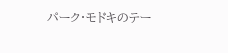パーク・モドキのテー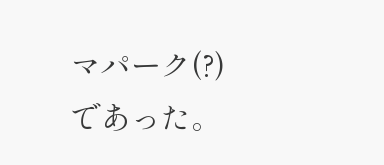マパーク(?)であった。